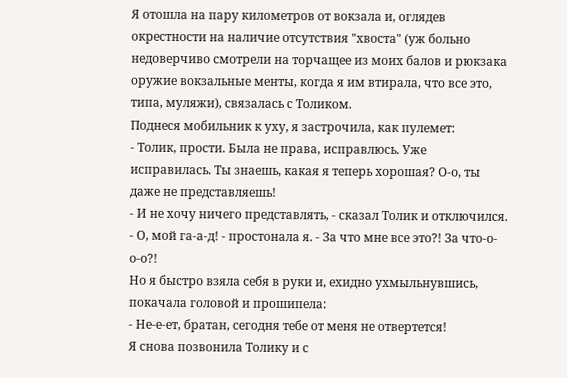Я отошла на пару километров от вокзала и, оглядев окрестности на наличие отсутствия "хвоста" (уж больно недоверчиво смотрели на торчащее из моих балов и рюкзака оружие вокзальные менты, когда я им втирала, что все это, типа, муляжи), связалась с Толиком.
Поднеся мобильник к уху, я застрочила, как пулемет:
- Толик, прости. Была не права, исправлюсь. Уже исправилась. Ты знаешь, какая я теперь хорошая? О-о, ты даже не представляешь!
- И не хочу ничего представлять, - сказал Толик и отключился.
- О, мой га-а-д! - простонала я. - За что мне все это?! За что-о-о-о?!
Но я быстро взяла себя в руки и, ехидно ухмыльнувшись, покачала головой и прошипела:
- Не-е-ет, братан, сегодня тебе от меня не отвертется!
Я снова позвонила Толику и с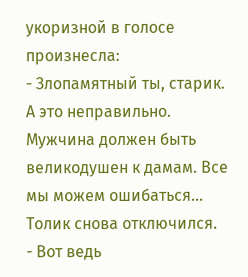укоризной в голосе произнесла:
- Злопамятный ты, старик. А это неправильно. Мужчина должен быть великодушен к дамам. Все мы можем ошибаться...
Толик снова отключился.
- Вот ведь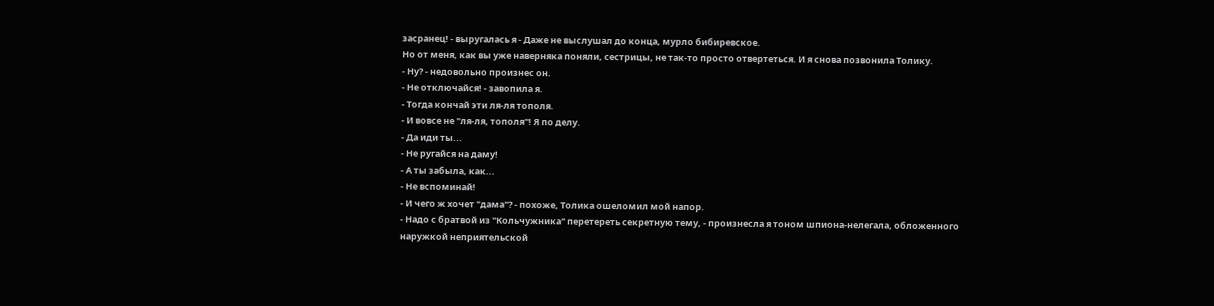засранец! - выругалась я - Даже не выслушал до конца, мурло бибиревское.
Но от меня, как вы уже наверняка поняли, сестрицы, не так-то просто отвертеться. И я снова позвонила Толику.
- Ну? - недовольно произнес он.
- Не отключайся! - завопила я.
- Тогда кончай эти ля-ля тополя.
- И вовсе не "ля-ля, тополя"! Я по делу.
- Да иди ты...
- Не ругайся на даму!
- А ты забыла, как...
- Не вспоминай!
- И чего ж хочет "дама"? - похоже, Толика ошеломил мой напор.
- Надо с братвой из "Кольчужника" перетереть секретную тему, - произнесла я тоном шпиона-нелегала, обложенного наружкой неприятельской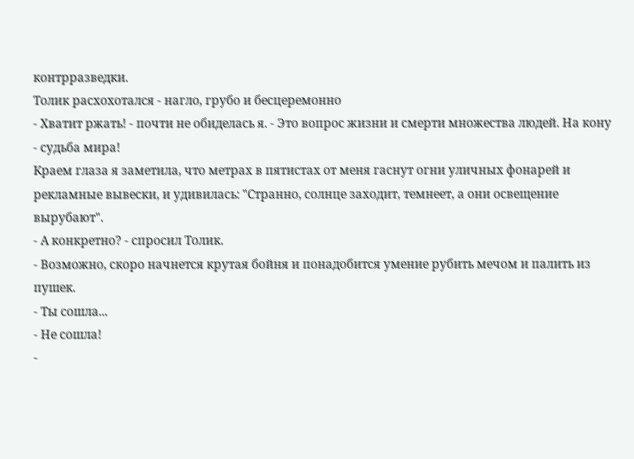контрразведки.
Толик расхохотался - нагло, грубо и бесцеремонно
- Хватит ржать! - почти не обиделась я. - Это вопрос жизни и смерти множества людей. На кону - судьба мира!
Краем глаза я заметила, что метрах в пятистах от меня гаснут огни уличных фонарей и рекламные вывески, и удивилась: "Странно, солнце заходит, темнеет, а они освещение вырубают".
- А конкретно? - спросил Толик.
- Возможно, скоро начнется крутая бойня и понадобится умение рубить мечом и палить из пушек.
- Ты сошла...
- Не сошла!
-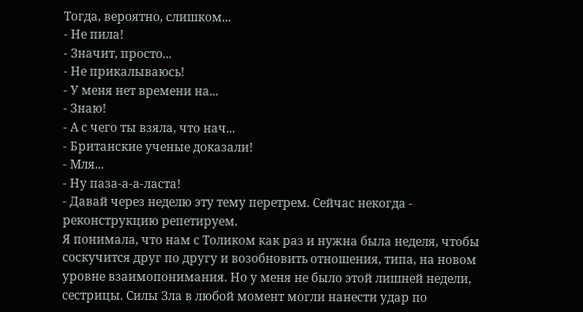Тогда, вероятно, слишком...
- Не пила!
- Значит, просто...
- Не прикалываюсь!
- У меня нет времени на...
- Знаю!
- А с чего ты взяла, что нач...
- Британские ученые доказали!
- Мля...
- Ну паза-а-а-ласта!
- Давай через неделю эту тему перетрем. Сейчас некогда - реконструкцию репетируем.
Я понимала, что нам с Толиком как раз и нужна была неделя, чтобы соскучится друг по другу и возобновить отношения, типа, на новом уровне взаимопонимания. Но у меня не было этой лишней недели, сестрицы. Силы Зла в любой момент могли нанести удар по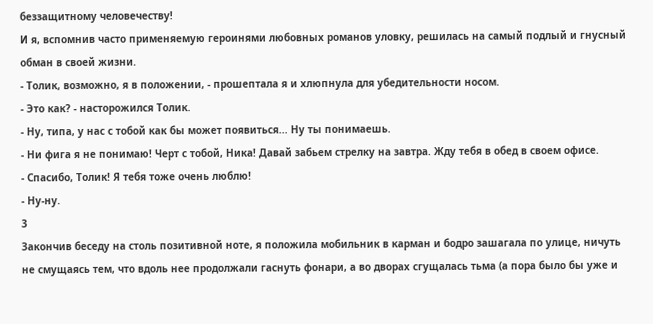беззащитному человечеству!
И я, вспомнив часто применяемую героинями любовных романов уловку, решилась на самый подлый и гнусный обман в своей жизни.
- Толик, возможно, я в положении, - прошептала я и хлюпнула для убедительности носом.
- Это как? - насторожился Толик.
- Ну, типа, у нас с тобой как бы может появиться... Ну ты понимаешь.
- Ни фига я не понимаю! Черт с тобой, Ника! Давай забьем стрелку на завтра. Жду тебя в обед в своем офисе.
- Спасибо, Толик! Я тебя тоже очень люблю!
- Ну-ну.
3
Закончив беседу на столь позитивной ноте, я положила мобильник в карман и бодро зашагала по улице, ничуть не смущаясь тем, что вдоль нее продолжали гаснуть фонари, а во дворах сгущалась тьма (а пора было бы уже и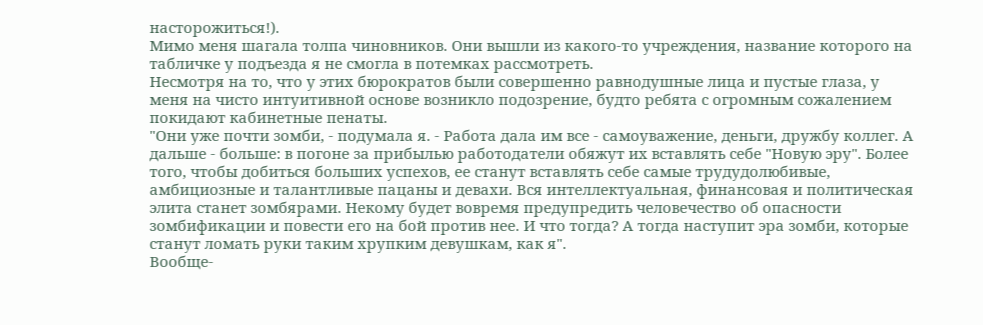насторожиться!).
Мимо меня шагала толпа чиновников. Они вышли из какого-то учреждения, название которого на табличке у подъезда я не смогла в потемках рассмотреть.
Несмотря на то, что у этих бюрократов были совершенно равнодушные лица и пустые глаза, у меня на чисто интуитивной основе возникло подозрение, будто ребята с огромным сожалением покидают кабинетные пенаты.
"Они уже почти зомби, - подумала я. - Работа дала им все - самоуважение, деньги, дружбу коллег. А дальше - больше: в погоне за прибылью работодатели обяжут их вставлять себе "Новую эру". Более того, чтобы добиться больших успехов, ее станут вставлять себе самые трудудолюбивые, амбициозные и талантливые пацаны и девахи. Вся интеллектуальная, финансовая и политическая элита станет зомбярами. Некому будет вовремя предупредить человечество об опасности зомбификации и повести его на бой против нее. И что тогда? А тогда наступит эра зомби, которые станут ломать руки таким хрупким девушкам, как я".
Вообще-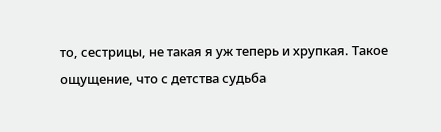то, сестрицы, не такая я уж теперь и хрупкая. Такое ощущение, что с детства судьба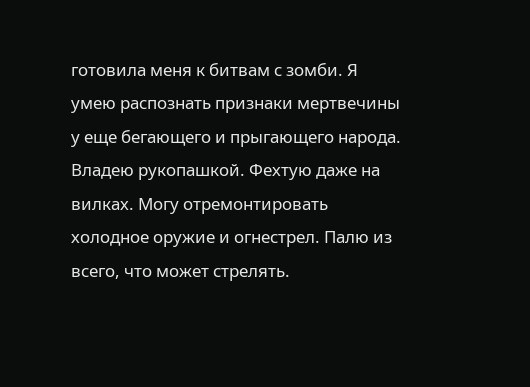готовила меня к битвам с зомби. Я умею распознать признаки мертвечины у еще бегающего и прыгающего народа. Владею рукопашкой. Фехтую даже на вилках. Могу отремонтировать холодное оружие и огнестрел. Палю из всего, что может стрелять.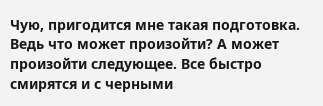Чую, пригодится мне такая подготовка. Ведь что может произойти? А может произойти следующее. Все быстро смирятся и с черными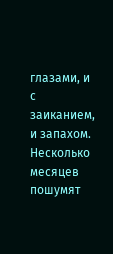глазами, и с заиканием, и запахом. Несколько месяцев пошумят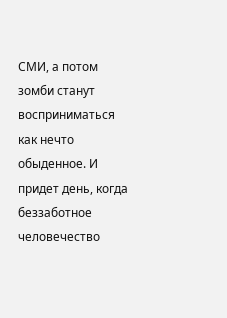СМИ, а потом зомби станут восприниматься как нечто обыденное. И придет день, когда беззаботное человечество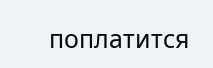поплатится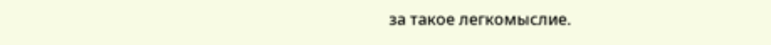за такое легкомыслие.